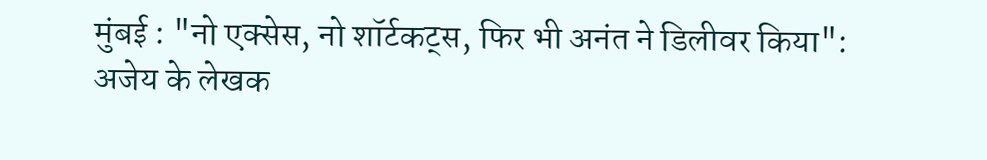मुंबई : "नो एक्सेस, नो शॉर्टकट्स, फिर भी अनंत ने डिलीवर किया": अजेय के लेखक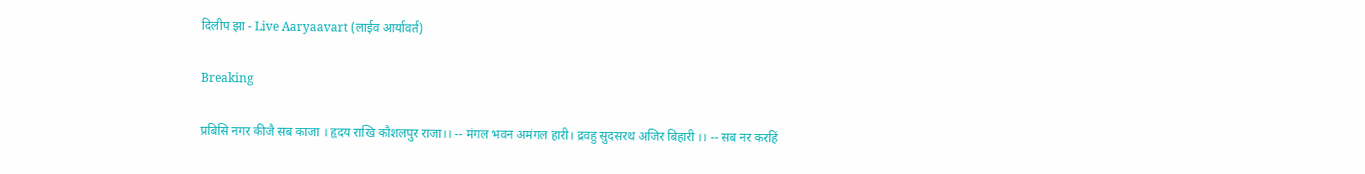दिलीप झा - Live Aaryaavart (लाईव आर्यावर्त)

Breaking

प्रबिसि नगर कीजै सब काजा । हृदय राखि कौशलपुर राजा।। -- मंगल भवन अमंगल हारी। द्रवहु सुदसरथ अजिर बिहारी ।। -- सब नर करहिं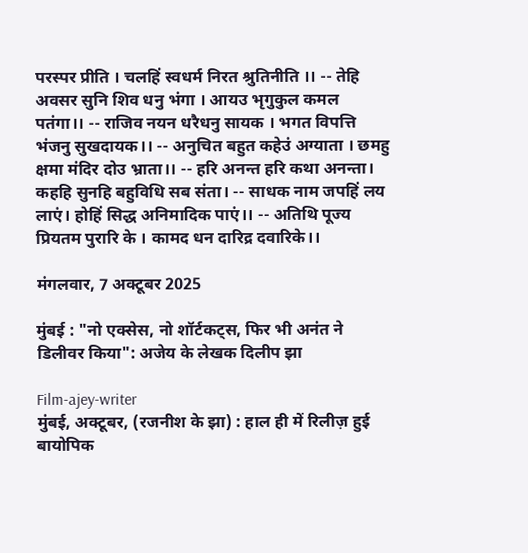परस्पर प्रीति । चलहिं स्वधर्म निरत श्रुतिनीति ।। -- तेहि अवसर सुनि शिव धनु भंगा । आयउ भृगुकुल कमल पतंगा।। -- राजिव नयन धरैधनु सायक । भगत विपत्ति भंजनु सुखदायक।। -- अनुचित बहुत कहेउं अग्याता । छमहु क्षमा मंदिर दोउ भ्राता।। -- हरि अनन्त हरि कथा अनन्ता। कहहि सुनहि बहुविधि सब संता। -- साधक नाम जपहिं लय लाएं। होहिं सिद्ध अनिमादिक पाएं।। -- अतिथि पूज्य प्रियतम पुरारि के । कामद धन दारिद्र दवारिके।।

मंगलवार, 7 अक्टूबर 2025

मुंबई : "नो एक्सेस, नो शॉर्टकट्स, फिर भी अनंत ने डिलीवर किया": अजेय के लेखक दिलीप झा

Film-ajey-writer
मुंबई, अक्टूबर, (रजनीश के झा) : हाल ही में रिलीज़ हुई बायोपिक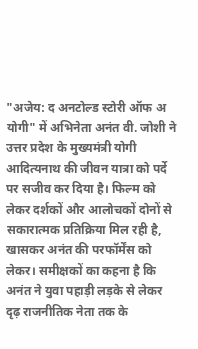"अजेय: द अनटोल्ड स्टोरी ऑफ अ योगी" में अभिनेता अनंत वी. जोशी ने उत्तर प्रदेश के मुख्यमंत्री योगी आदित्यनाथ की जीवन यात्रा को पर्दे पर सजीव कर दिया है। फिल्म को लेकर दर्शकों और आलोचकों दोनों से सकारात्मक प्रतिक्रिया मिल रही है, खासकर अनंत की परफॉर्मेंस को लेकर। समीक्षकों का कहना है कि अनंत ने युवा पहाड़ी लड़के से लेकर दृढ़ राजनीतिक नेता तक के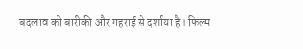बदलाव को बारीकी और गहराई से दर्शाया है। फिल्म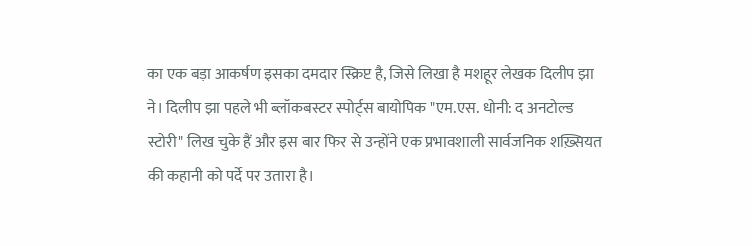का एक बड़ा आकर्षण इसका दमदार स्क्रिप्ट है, जिसे लिखा है मशहूर लेखक दिलीप झा ने। दिलीप झा पहले भी ब्लॉकबस्टर स्पोर्ट्स बायोपिक "एम.एस. धोनी: द अनटोल्ड स्टोरी" लिख चुके हैं और इस बार फिर से उन्होंने एक प्रभावशाली सार्वजनिक शख़्सियत की कहानी को पर्दे पर उतारा है।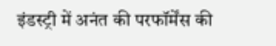इंडस्ट्री में अनंत की परफॉर्मेंस की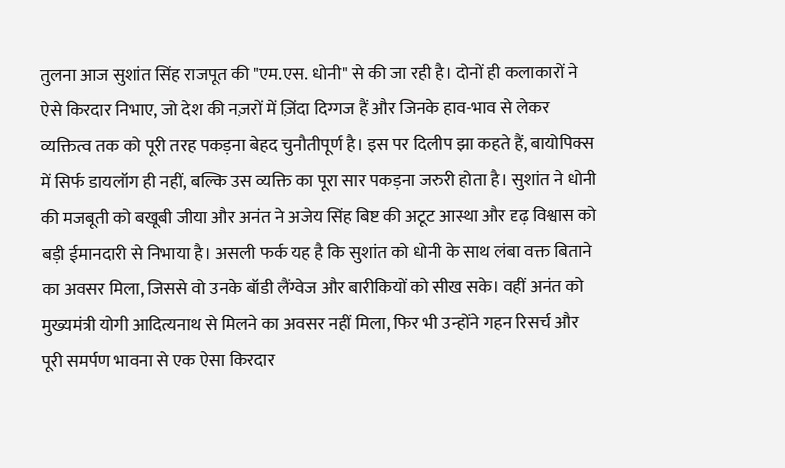तुलना आज सुशांत सिंह राजपूत की "एम.एस. धोनी" से की जा रही है। दोनों ही कलाकारों ने ऐसे किरदार निभाए, जो देश की नज़रों में ज़िंदा दिग्गज हैं और जिनके हाव-भाव से लेकर व्यक्तित्व तक को पूरी तरह पकड़ना बेहद चुनौतीपूर्ण है। इस पर दिलीप झा कहते हैं, बायोपिक्स में सिर्फ डायलॉग ही नहीं, बल्कि उस व्यक्ति का पूरा सार पकड़ना जरुरी होता है। सुशांत ने धोनी की मजबूती को बखूबी जीया और अनंत ने अजेय सिंह बिष्ट की अटूट आस्था और दृढ़ विश्वास को बड़ी ईमानदारी से निभाया है। असली फर्क यह है कि सुशांत को धोनी के साथ लंबा वक्त बिताने का अवसर मिला, जिससे वो उनके बॉडी लैंग्वेज और बारीकियों को सीख सके। वहीं अनंत को मुख्यमंत्री योगी आदित्यनाथ से मिलने का अवसर नहीं मिला, फिर भी उन्होंने गहन रिसर्च और पूरी समर्पण भावना से एक ऐसा किरदार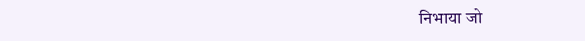निभाया जो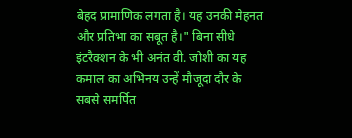बेहद प्रामाणिक लगता है। यह उनकी मेहनत और प्रतिभा का सबूत है।" बिना सीधे इंटरैक्शन के भी अनंत वी. जोशी का यह कमाल का अभिनय उन्हें मौजूदा दौर के सबसे समर्पित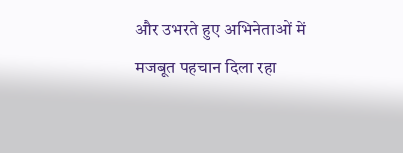और उभरते हुए अभिनेताओं में मजबूत पहचान दिला रहा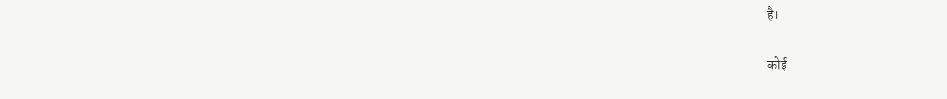है।

कोई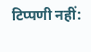टिप्पणी नहीं: